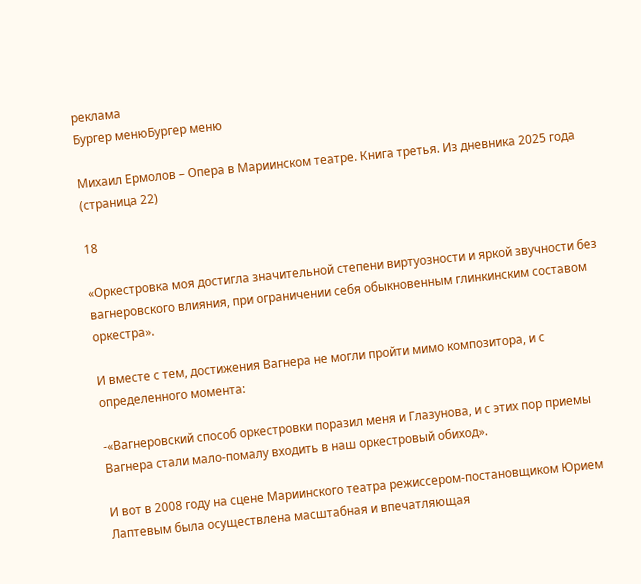реклама
Бургер менюБургер меню

Михаил Ермолов – Опера в Мариинском театре. Книга третья. Из дневника 2025 года (страница 22)

18

«Оркестровка моя достигла значительной степени виртуозности и яркой звучности без вагнеровского влияния, при ограничении себя обыкновенным глинкинским составом оркестра».

И вместе с тем, достижения Вагнера не могли пройти мимо композитора, и с определенного момента:

-«Вагнеровский способ оркестровки поразил меня и Глазунова, и с этих пор приемы Вагнера стали мало-помалу входить в наш оркестровый обиход».

И вот в 2008 году на сцене Мариинского театра режиссером-постановщиком Юрием Лаптевым была осуществлена масштабная и впечатляющая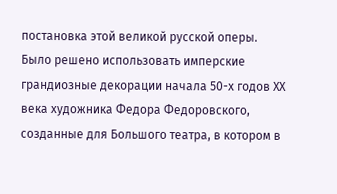постановка этой великой русской оперы. Было решено использовать имперские грандиозные декорации начала 50-х годов ХХ века художника Федора Федоровского, созданные для Большого театра, в котором в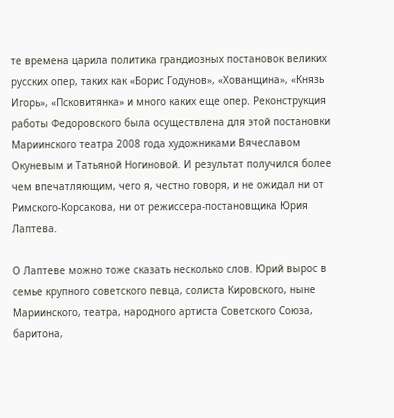те времена царила политика грандиозных постановок великих русских опер, таких как «Борис Годунов», «Хованщина», «Князь Игорь», «Псковитянка» и много каких еще опер. Реконструкция работы Федоровского была осуществлена для этой постановки Мариинского театра 2008 года художниками Вячеславом Окуневым и Татьяной Ногиновой. И результат получился более чем впечатляющим, чего я, честно говоря, и не ожидал ни от Римского-Корсакова, ни от режиссера-постановщика Юрия Лаптева.

О Лаптеве можно тоже сказать несколько слов. Юрий вырос в семье крупного советского певца, солиста Кировского, ныне Мариинского, театра, народного артиста Советского Союза, баритона,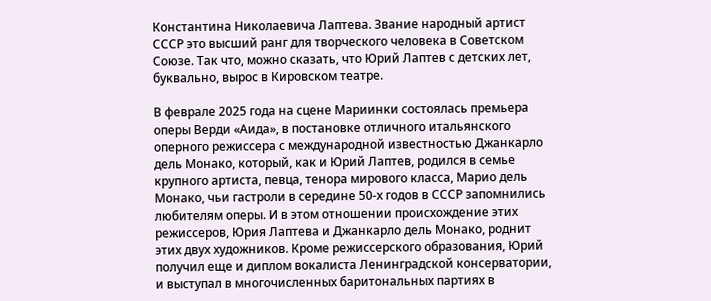Константина Николаевича Лаптева. Звание народный артист СССР это высший ранг для творческого человека в Советском Союзе. Так что, можно сказать, что Юрий Лаптев с детских лет, буквально, вырос в Кировском театре.

В феврале 2025 года на сцене Мариинки состоялась премьера оперы Верди «Аида», в постановке отличного итальянского оперного режиссера с международной известностью Джанкарло дель Монако, который, как и Юрий Лаптев, родился в семье крупного артиста, певца, тенора мирового класса, Марио дель Монако, чьи гастроли в середине 50-х годов в СССР запомнились любителям оперы. И в этом отношении происхождение этих режиссеров, Юрия Лаптева и Джанкарло дель Монако, роднит этих двух художников. Кроме режиссерского образования, Юрий получил еще и диплом вокалиста Ленинградской консерватории, и выступал в многочисленных баритональных партиях в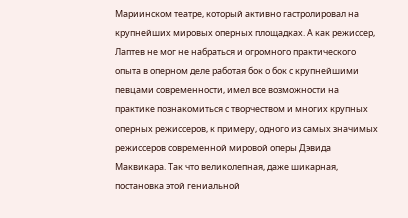Мариинском театре, который активно гастролировал на крупнейших мировых оперных площадках. А как режиссер, Лаптев не мог не набраться и огромного практического опыта в оперном деле работая бок о бок с крупнейшими певцами современности, имел все возможности на практике познакомиться с творчеством и многих крупных оперных режиссеров, к примеру, одного из самых значимых режиссеров современной мировой оперы Дэвида Маквикара. Так что великолепная, даже шикарная, постановка этой гениальной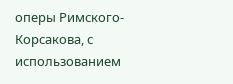оперы Римского-Корсакова, с использованием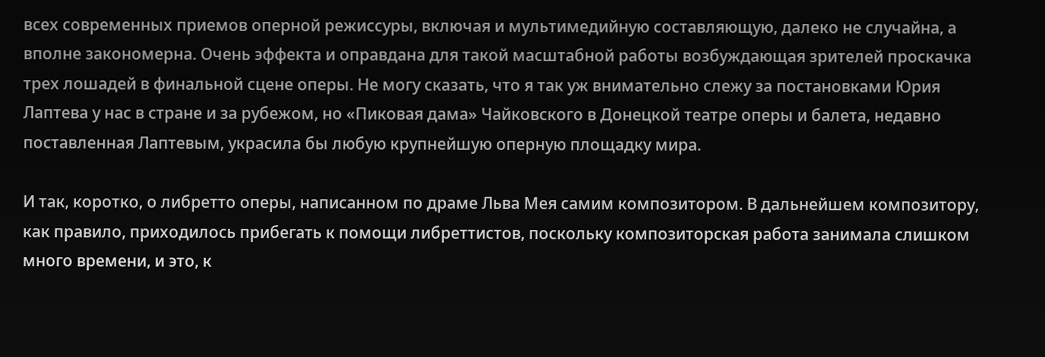всех современных приемов оперной режиссуры, включая и мультимедийную составляющую, далеко не случайна, а вполне закономерна. Очень эффекта и оправдана для такой масштабной работы возбуждающая зрителей проскачка трех лошадей в финальной сцене оперы. Не могу сказать, что я так уж внимательно слежу за постановками Юрия Лаптева у нас в стране и за рубежом, но «Пиковая дама» Чайковского в Донецкой театре оперы и балета, недавно поставленная Лаптевым, украсила бы любую крупнейшую оперную площадку мира.

И так, коротко, о либретто оперы, написанном по драме Льва Мея самим композитором. В дальнейшем композитору, как правило, приходилось прибегать к помощи либреттистов, поскольку композиторская работа занимала слишком много времени, и это, к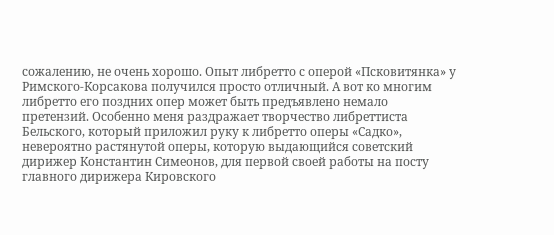сожалению, не очень хорошо. Опыт либретто с оперой «Псковитянка» у Римского-Корсакова получился просто отличный. А вот ко многим либретто его поздних опер может быть предъявлено немало претензий. Особенно меня раздражает творчество либреттиста Бельского, который приложил руку к либретто оперы «Садко», невероятно растянутой оперы, которую выдающийся советский дирижер Константин Симеонов, для первой своей работы на посту главного дирижера Кировского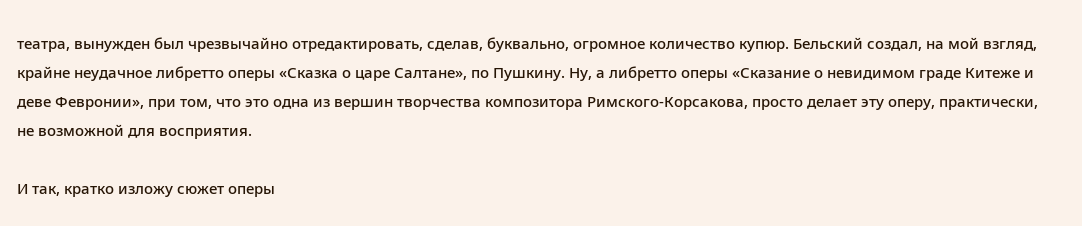театра, вынужден был чрезвычайно отредактировать, сделав, буквально, огромное количество купюр. Бельский создал, на мой взгляд, крайне неудачное либретто оперы «Сказка о царе Салтане», по Пушкину. Ну, а либретто оперы «Сказание о невидимом граде Китеже и деве Февронии», при том, что это одна из вершин творчества композитора Римского-Корсакова, просто делает эту оперу, практически, не возможной для восприятия.

И так, кратко изложу сюжет оперы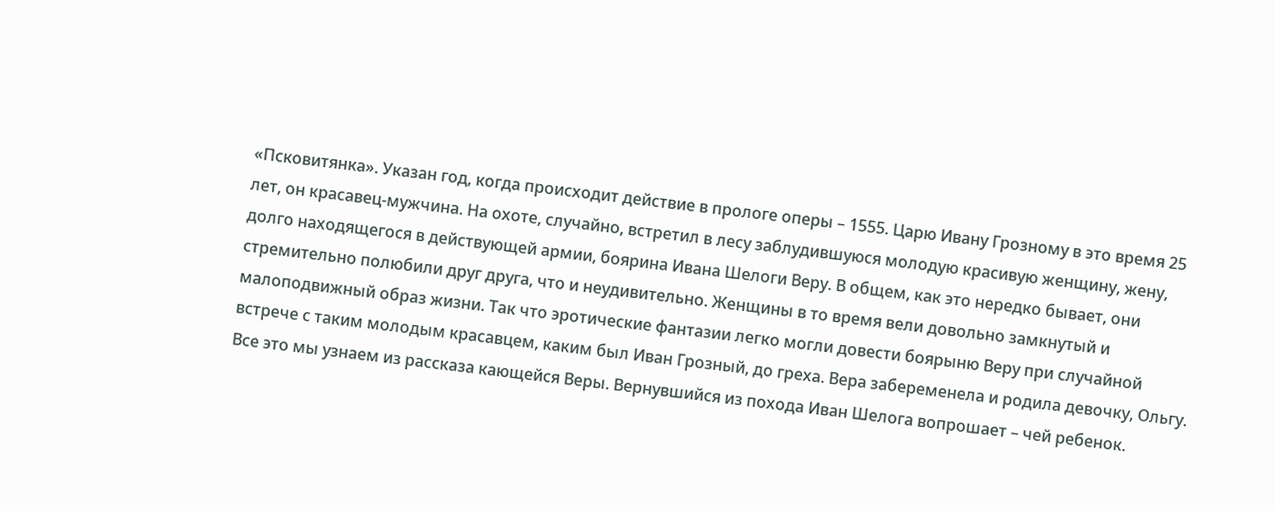«Псковитянка». Указан год, когда происходит действие в прологе оперы – 1555. Царю Ивану Грозному в это время 25 лет, он красавец-мужчина. На охоте, случайно, встретил в лесу заблудившуюся молодую красивую женщину, жену, долго находящегося в действующей армии, боярина Ивана Шелоги Веру. В общем, как это нередко бывает, они стремительно полюбили друг друга, что и неудивительно. Женщины в то время вели довольно замкнутый и малоподвижный образ жизни. Так что эротические фантазии легко могли довести боярыню Веру при случайной встрече с таким молодым красавцем, каким был Иван Грозный, до греха. Вера забеременела и родила девочку, Ольгу. Все это мы узнаем из рассказа кающейся Веры. Вернувшийся из похода Иван Шелога вопрошает – чей ребенок.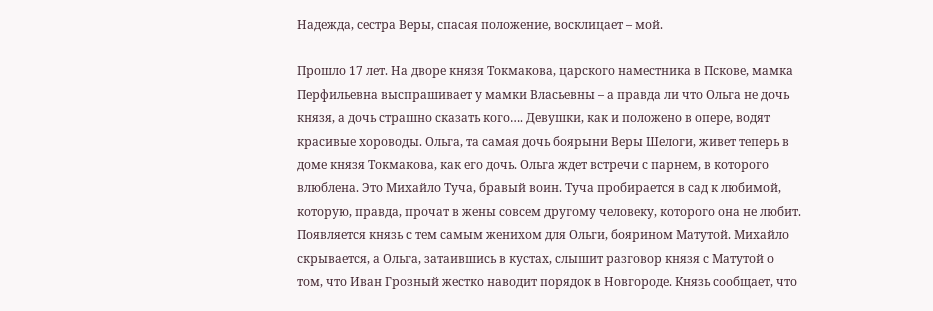Надежда, сестра Веры, спасая положение, восклицает – мой.

Прошло 17 лет. На дворе князя Токмакова, царского наместника в Пскове, мамка Перфильевна выспрашивает у мамки Власьевны – а правда ли что Ольга не дочь князя, а дочь страшно сказать кого…. Девушки, как и положено в опере, водят красивые хороводы. Ольга, та самая дочь боярыни Веры Шелоги, живет теперь в доме князя Токмакова, как его дочь. Ольга ждет встречи с парнем, в которого влюблена. Это Михайло Туча, бравый воин. Туча пробирается в сад к любимой, которую, правда, прочат в жены совсем другому человеку, которого она не любит. Появляется князь с тем самым женихом для Ольги, боярином Матутой. Михайло скрывается, а Ольга, затаившись в кустах, слышит разговор князя с Матутой о том, что Иван Грозный жестко наводит порядок в Новгороде. Князь сообщает, что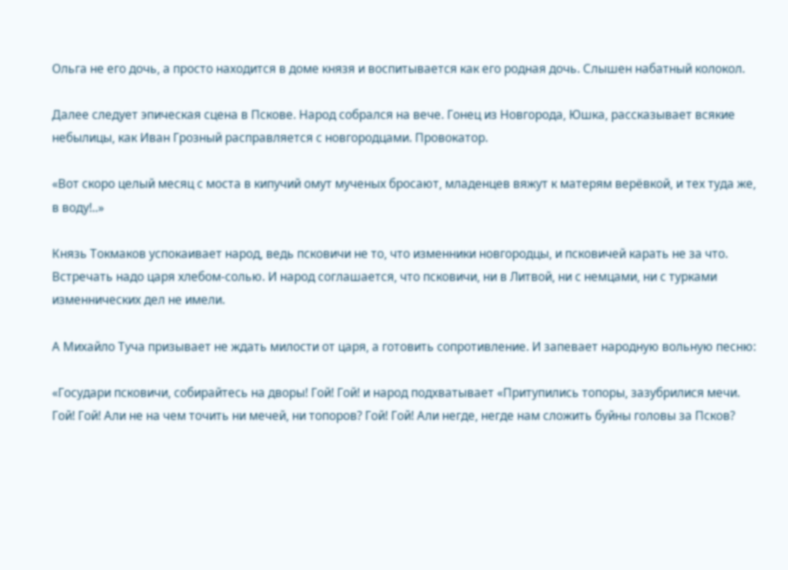Ольга не его дочь, а просто находится в доме князя и воспитывается как его родная дочь. Слышен набатный колокол.

Далее следует эпическая сцена в Пскове. Народ собрался на вече. Гонец из Новгорода, Юшка, рассказывает всякие небылицы, как Иван Грозный расправляется с новгородцами. Провокатор.

«Вот скоро целый месяц с моста в кипучий омут мученых бросают, младенцев вяжут к матерям верёвкой, и тех туда же, в воду!..»

Князь Токмаков успокаивает народ, ведь псковичи не то, что изменники новгородцы, и псковичей карать не за что. Встречать надо царя хлебом-солью. И народ соглашается, что псковичи, ни в Литвой, ни с немцами, ни с турками изменнических дел не имели.

А Михайло Туча призывает не ждать милости от царя, а готовить сопротивление. И запевает народную вольную песню:

«Государи псковичи, собирайтесь на дворы! Гой! Гой! и народ подхватывает «Притупились топоры, зазубрилися мечи. Гой! Гой! Али не на чем точить ни мечей, ни топоров? Гой! Гой! Али негде, негде нам сложить буйны головы за Псков?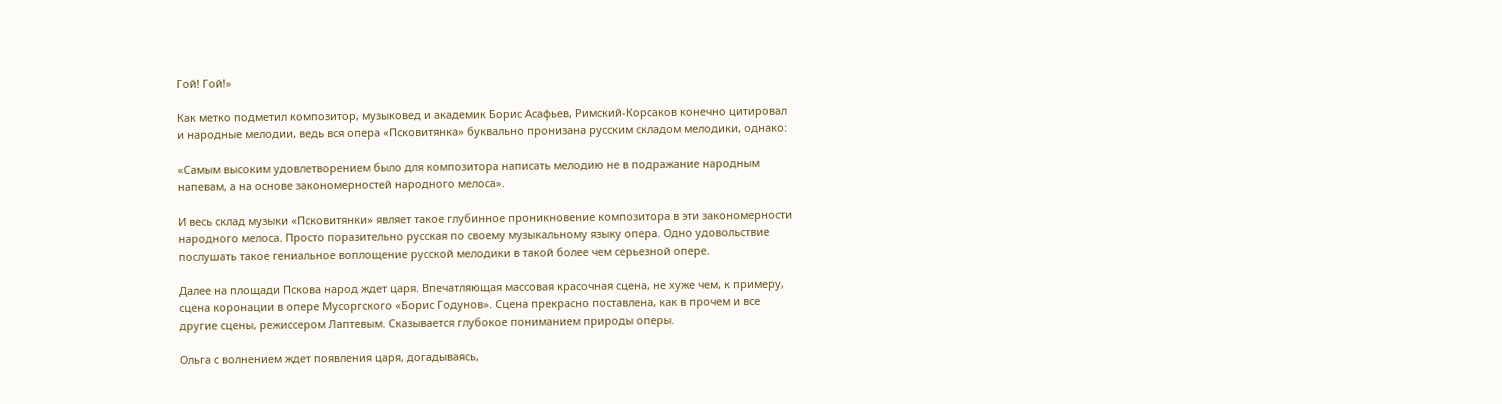Гой! Гой!»

Как метко подметил композитор, музыковед и академик Борис Асафьев, Римский-Корсаков конечно цитировал и народные мелодии, ведь вся опера «Псковитянка» буквально пронизана русским складом мелодики, однако:

«Самым высоким удовлетворением было для композитора написать мелодию не в подражание народным напевам, а на основе закономерностей народного мелоса».

И весь склад музыки «Псковитянки» являет такое глубинное проникновение композитора в эти закономерности народного мелоса. Просто поразительно русская по своему музыкальному языку опера. Одно удовольствие послушать такое гениальное воплощение русской мелодики в такой более чем серьезной опере.

Далее на площади Пскова народ ждет царя. Впечатляющая массовая красочная сцена, не хуже чем, к примеру, сцена коронации в опере Мусоргского «Борис Годунов». Сцена прекрасно поставлена, как в прочем и все другие сцены, режиссером Лаптевым. Сказывается глубокое пониманием природы оперы.

Ольга с волнением ждет появления царя, догадываясь,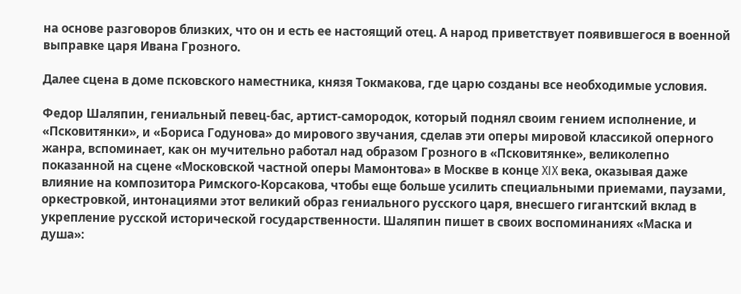на основе разговоров близких, что он и есть ее настоящий отец. А народ приветствует появившегося в военной выправке царя Ивана Грозного.

Далее сцена в доме псковского наместника, князя Токмакова, где царю созданы все необходимые условия.

Федор Шаляпин, гениальный певец-бас, артист-самородок, который поднял своим гением исполнение, и «Псковитянки», и «Бориса Годунова» до мирового звучания, сделав эти оперы мировой классикой оперного жанра, вспоминает, как он мучительно работал над образом Грозного в «Псковитянке», великолепно показанной на сцене «Московской частной оперы Мамонтова» в Москве в конце XIX века, оказывая даже влияние на композитора Римского-Корсакова, чтобы еще больше усилить специальными приемами, паузами, оркестровкой, интонациями этот великий образ гениального русского царя, внесшего гигантский вклад в укрепление русской исторической государственности. Шаляпин пишет в своих воспоминаниях «Маска и душа»: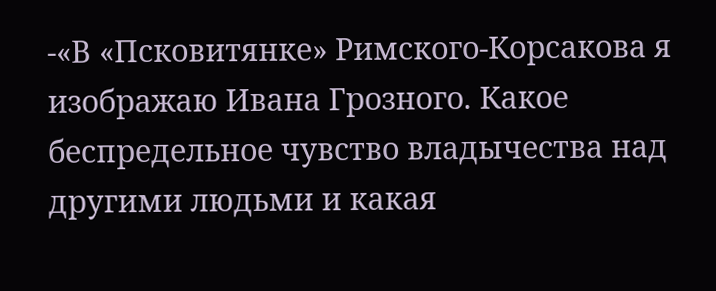-«В «Псковитянке» Римского-Корсакова я изображаю Ивана Грозного. Какое беспредельное чувство владычества над другими людьми и какая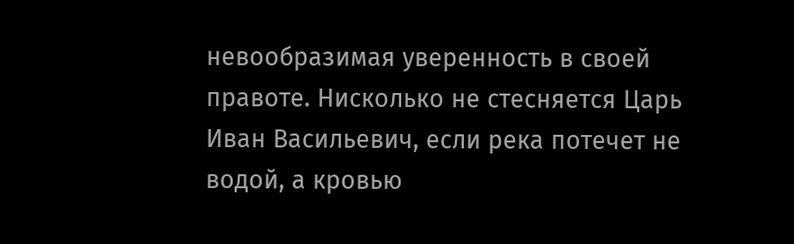невообразимая уверенность в своей правоте. Нисколько не стесняется Царь Иван Васильевич, если река потечет не водой, а кровью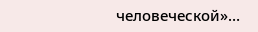человеческой»…